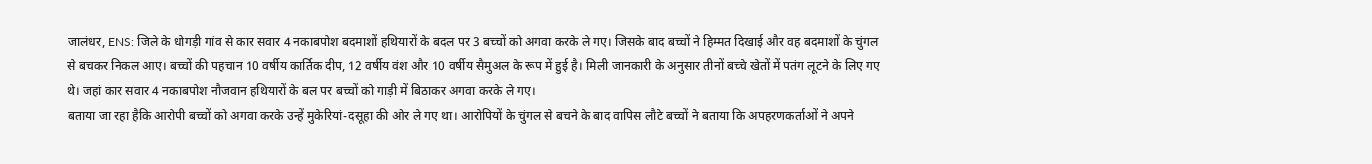जालंधर, ENS: जिले के धोगड़ी गांव से कार सवार 4 नकाबपोश बदमाशों हथियारों के बदल पर 3 बच्चों को अगवा करके ले गए। जिसके बाद बच्चों ने हिम्मत दिखाई और वह बदमाशों के चुंगल से बचकर निकल आए। बच्चों की पहचान 10 वर्षीय कार्तिक दीप, 12 वर्षीय वंश और 10 वर्षीय सैमुअल के रूप में हुई है। मिली जानकारी के अनुसार तीनों बच्चे खेतों में पतंग लूटने के लिए गए थे। जहां कार सवार 4 नकाबपोश नौजवान हथियारों के बल पर बच्चों को गाड़ी में बिठाकर अगवा करके ले गए।
बताया जा रहा हैकि आरोपी बच्चों को अगवा करके उन्हें मुकेरियां-दसूहा की ओर ले गए था। आरोपियों के चुंगल से बचने के बाद वापिस लौटे बच्चों ने बताया कि अपहरणकर्ताओं ने अपने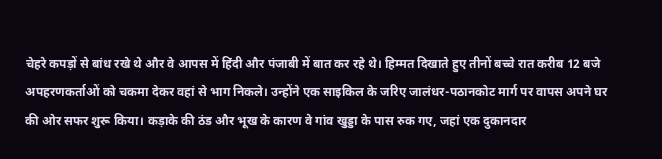चेहरे कपड़ों से बांध रखे थे और वे आपस में हिंदी और पंजाबी में बात कर रहे थे। हिम्मत दिखाते हुए तीनों बच्चे रात करीब 12 बजे अपहरणकर्ताओं को चकमा देकर वहां से भाग निकले। उन्होंने एक साइकिल के जरिए जालंधर-पठानकोट मार्ग पर वापस अपने घर की ओर सफर शुरू किया। कड़ाके की ठंड और भूख के कारण वे गांव खुड्डा के पास रुक गए, जहां एक दुकानदार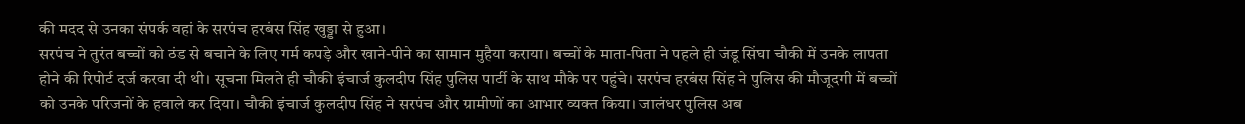की मदद से उनका संपर्क वहां के सरपंच हरबंस सिंह खुड्डा से हुआ।
सरपंच ने तुरंत बच्चों को ठंड से बचाने के लिए गर्म कपड़े और खाने-पीने का सामान मुहैया कराया। बच्चों के माता-पिता ने पहले ही जंडू सिंघा चौकी में उनके लापता होने की रिपोर्ट दर्ज करवा दी थी। सूचना मिलते ही चौकी इंचार्ज कुलदीप सिंह पुलिस पार्टी के साथ मौके पर पहुंचे। सरपंच हरबंस सिंह ने पुलिस की मौजूदगी में बच्चों को उनके परिजनों के हवाले कर दिया। चौकी इंचार्ज कुलदीप सिंह ने सरपंच और ग्रामीणों का आभार व्यक्त किया। जालंधर पुलिस अब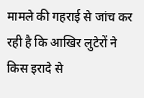मामले की गहराई से जांच कर रही है कि आखिर लुटेरों ने किस इरादे से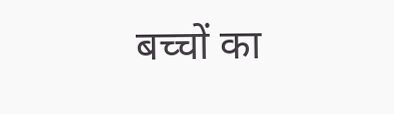बच्चों का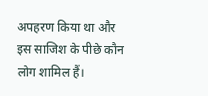अपहरण किया था और इस साजिश के पीछे कौन लोग शामिल हैं।